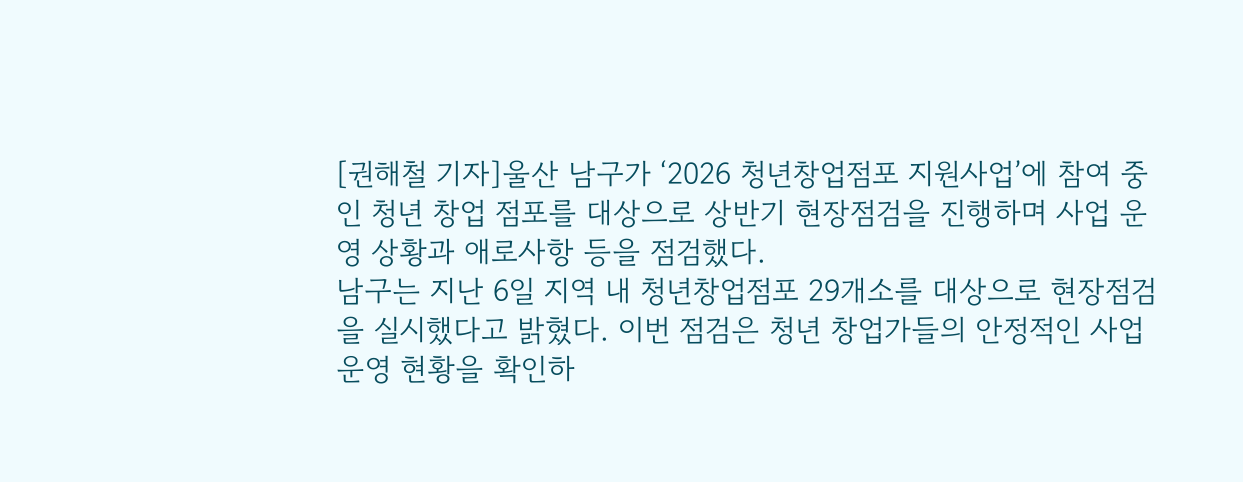[권해철 기자]울산 남구가 ‘2026 청년창업점포 지원사업’에 참여 중인 청년 창업 점포를 대상으로 상반기 현장점검을 진행하며 사업 운영 상황과 애로사항 등을 점검했다.
남구는 지난 6일 지역 내 청년창업점포 29개소를 대상으로 현장점검을 실시했다고 밝혔다. 이번 점검은 청년 창업가들의 안정적인 사업 운영 현황을 확인하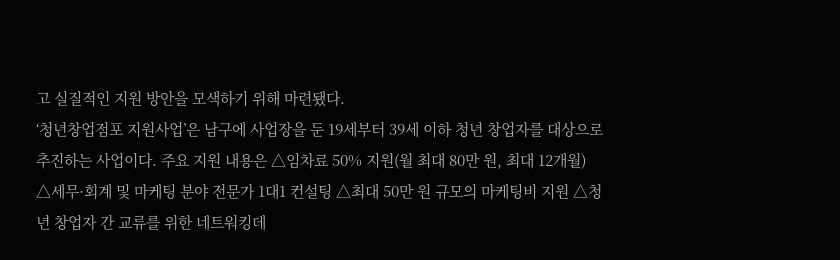고 실질적인 지원 방안을 모색하기 위해 마련됐다.
‘청년창업점포 지원사업’은 남구에 사업장을 둔 19세부터 39세 이하 청년 창업자를 대상으로 추진하는 사업이다. 주요 지원 내용은 △임차료 50% 지원(월 최대 80만 원, 최대 12개월) △세무·회계 및 마케팅 분야 전문가 1대1 컨설팅 △최대 50만 원 규모의 마케팅비 지원 △청년 창업자 간 교류를 위한 네트워킹데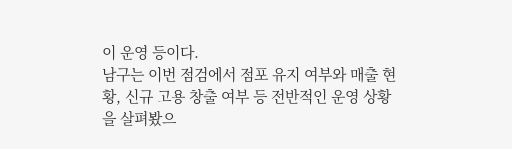이 운영 등이다.
남구는 이번 점검에서 점포 유지 여부와 매출 현황, 신규 고용 창출 여부 등 전반적인 운영 상황을 살펴봤으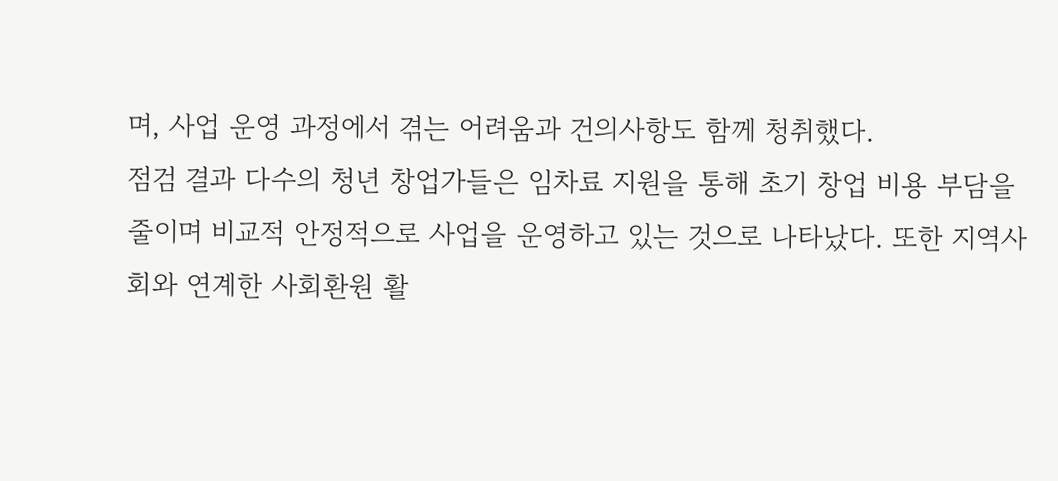며, 사업 운영 과정에서 겪는 어려움과 건의사항도 함께 청취했다.
점검 결과 다수의 청년 창업가들은 임차료 지원을 통해 초기 창업 비용 부담을 줄이며 비교적 안정적으로 사업을 운영하고 있는 것으로 나타났다. 또한 지역사회와 연계한 사회환원 활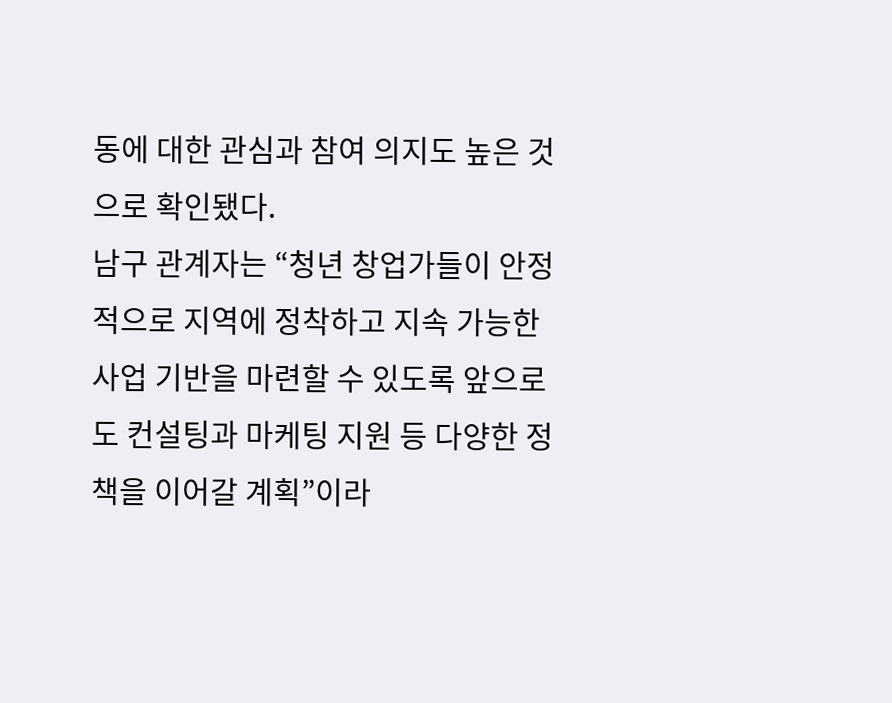동에 대한 관심과 참여 의지도 높은 것으로 확인됐다.
남구 관계자는 “청년 창업가들이 안정적으로 지역에 정착하고 지속 가능한 사업 기반을 마련할 수 있도록 앞으로도 컨설팅과 마케팅 지원 등 다양한 정책을 이어갈 계획”이라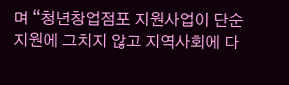며 “청년창업점포 지원사업이 단순 지원에 그치지 않고 지역사회에 다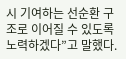시 기여하는 선순환 구조로 이어질 수 있도록 노력하겠다”고 말했다.